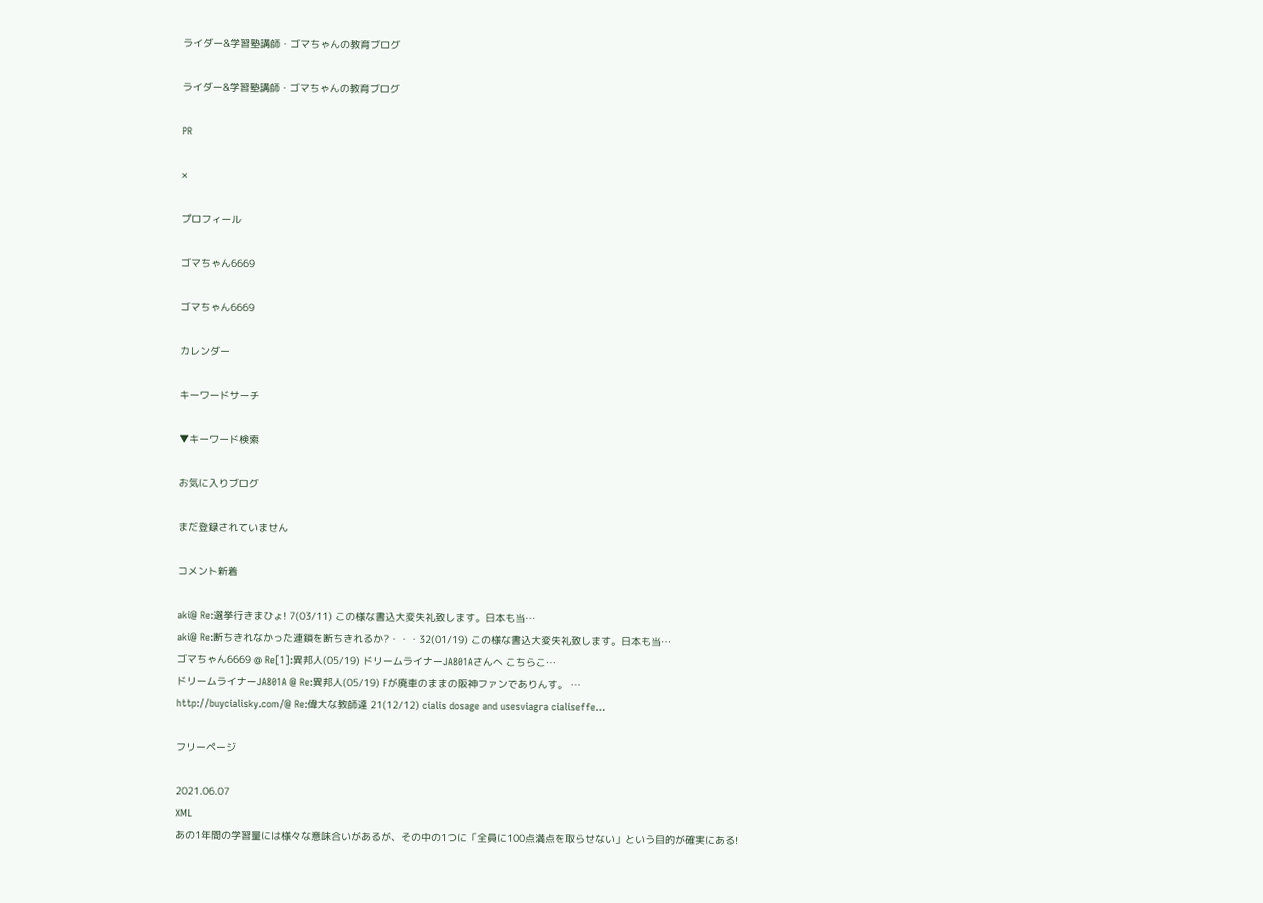ライダー&学習塾講師・ゴマちゃんの教育ブログ

ライダー&学習塾講師・ゴマちゃんの教育ブログ

PR

×

プロフィール

ゴマちゃん6669

ゴマちゃん6669

カレンダー

キーワードサーチ

▼キーワード検索

お気に入りブログ

まだ登録されていません

コメント新着

aki@ Re:選挙行きまひょ! 7(03/11) この様な書込大変失礼致します。日本も当…
aki@ Re:断ちきれなかった連鎖を断ちきれるか?・・・32(01/19) この様な書込大変失礼致します。日本も当…
ゴマちゃん6669 @ Re[1]:異邦人(05/19) ドリームライナーJA801Aさんへ こちらこ…
ドリームライナーJA801A @ Re:異邦人(05/19) Fが廃車のままの阪神ファンでありんす。 …
http://buycialisky.com/@ Re:偉大な教師達 21(12/12) cialis dosage and usesviagra cialiseffe…

フリーページ

2021.06.07
XML
あの1年間の学習量には様々な意味合いがあるが、その中の1つに「全員に100点満点を取らせない」という目的が確実にある!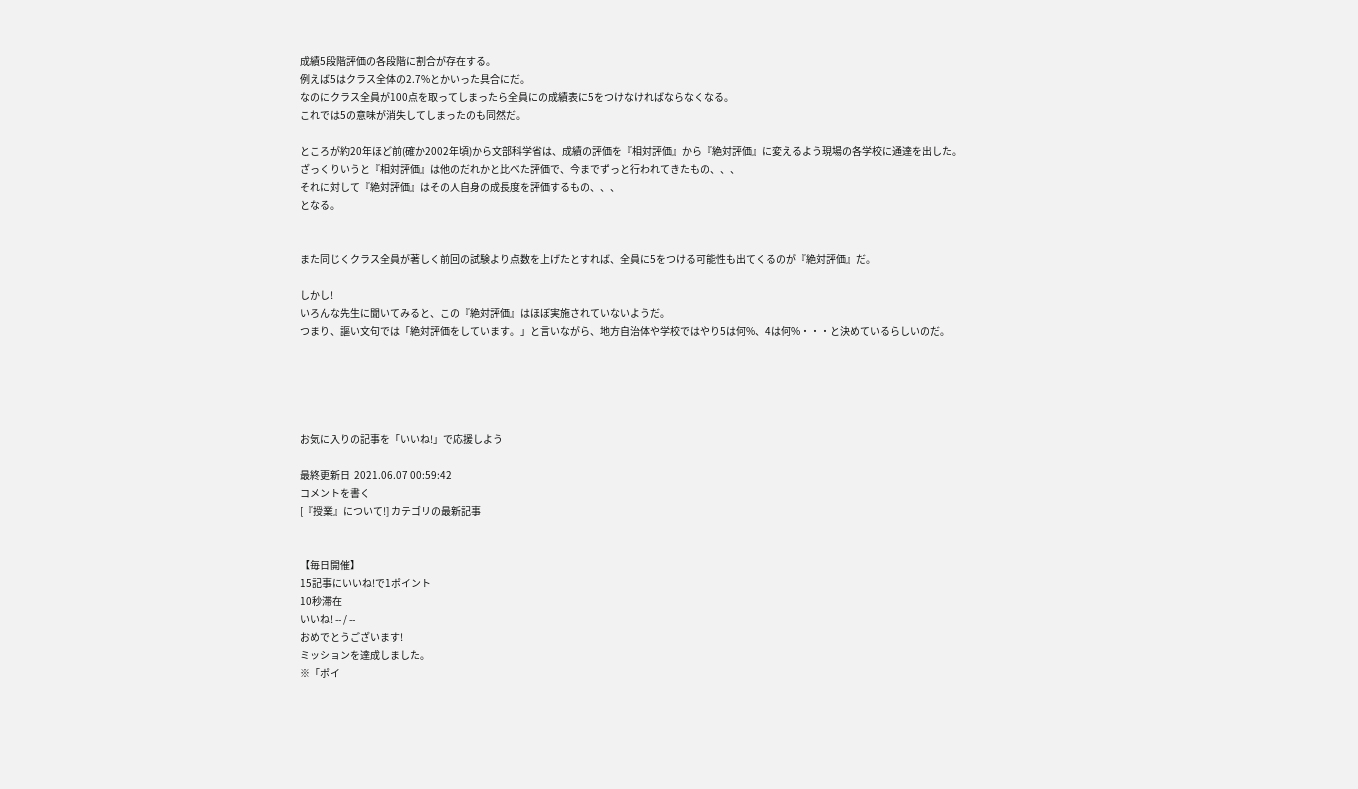成績5段階評価の各段階に割合が存在する。
例えば5はクラス全体の2.7%とかいった具合にだ。
なのにクラス全員が100点を取ってしまったら全員にの成績表に5をつけなければならなくなる。
これでは5の意味が消失してしまったのも同然だ。

ところが約20年ほど前(確か2002年頃)から文部科学省は、成績の評価を『相対評価』から『絶対評価』に変えるよう現場の各学校に通達を出した。
ざっくりいうと『相対評価』は他のだれかと比べた評価で、今までずっと行われてきたもの、、、
それに対して『絶対評価』はその人自身の成長度を評価するもの、、、
となる。


また同じくクラス全員が著しく前回の試験より点数を上げたとすれば、全員に5をつける可能性も出てくるのが『絶対評価』だ。

しかし!
いろんな先生に聞いてみると、この『絶対評価』はほぼ実施されていないようだ。
つまり、謳い文句では「絶対評価をしています。」と言いながら、地方自治体や学校ではやり5は何%、4は何%・・・と決めているらしいのだ。





お気に入りの記事を「いいね!」で応援しよう

最終更新日  2021.06.07 00:59:42
コメントを書く
[『授業』について!] カテゴリの最新記事


【毎日開催】
15記事にいいね!で1ポイント
10秒滞在
いいね! -- / --
おめでとうございます!
ミッションを達成しました。
※「ポイ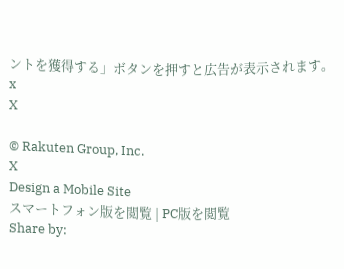ントを獲得する」ボタンを押すと広告が表示されます。
x
X

© Rakuten Group, Inc.
X
Design a Mobile Site
スマートフォン版を閲覧 | PC版を閲覧
Share by: